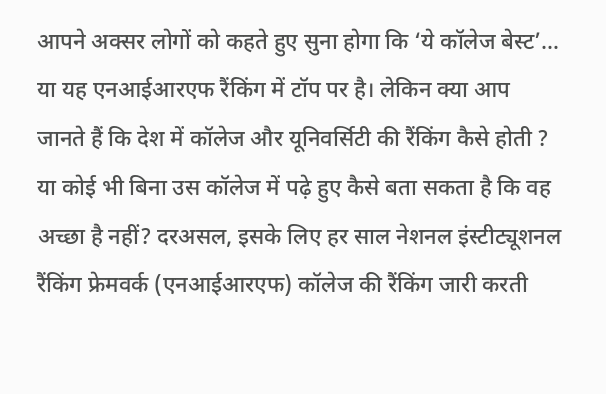आपने अक्सर लोगों को कहते हुए सुना होगा कि ‘ये कॉलेज बेस्ट’… या यह एनआईआरएफ रैंकिंग में टॉप पर है। लेकिन क्या आप जानते हैं कि देश में कॉलेज और यूनिवर्सिटी की रैंकिंग कैसे होती ? या कोई भी बिना उस कॉलेज में पढ़े हुए कैसे बता सकता है कि वह अच्छा है नहीं? दरअसल, इसके लिए हर साल नेशनल इंस्टीट्यूशनल रैंकिंग फ्रेमवर्क (एनआईआरएफ) कॉलेज की रैंकिंग जारी करती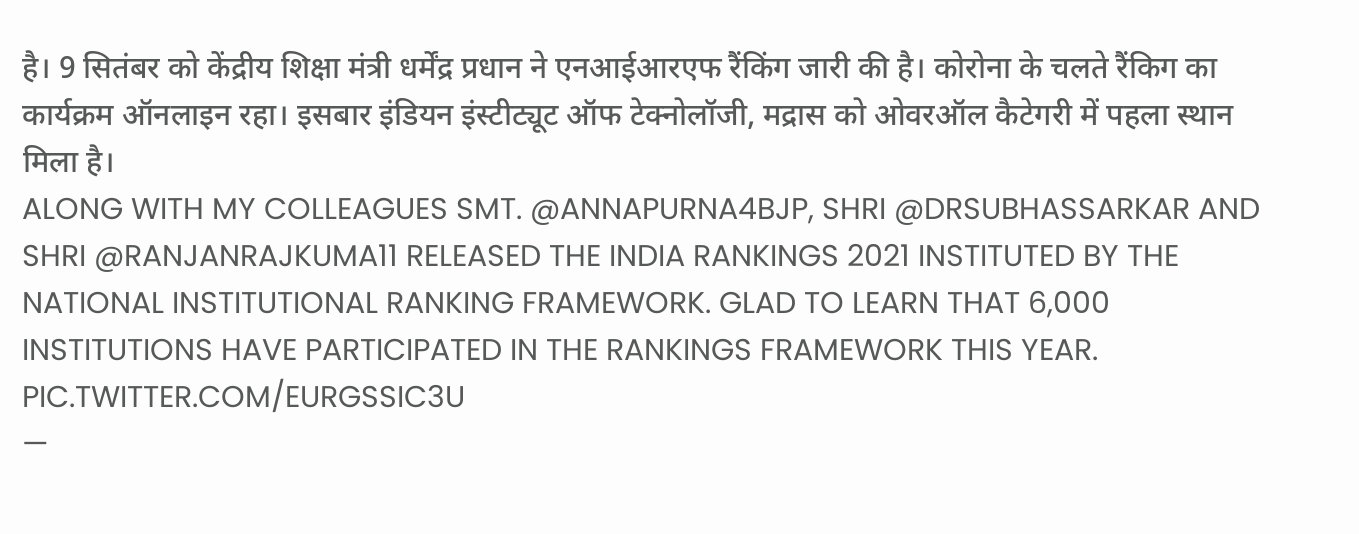है। 9 सितंबर को केंद्रीय शिक्षा मंत्री धर्मेंद्र प्रधान ने एनआईआरएफ रैंकिंग जारी की है। कोरोना के चलते रैंकिग का कार्यक्रम ऑनलाइन रहा। इसबार इंडियन इंस्टीट्यूट ऑफ टेक्नोलॉजी, मद्रास को ओवरऑल कैटेगरी में पहला स्थान मिला है।
ALONG WITH MY COLLEAGUES SMT. @ANNAPURNA4BJP, SHRI @DRSUBHASSARKAR AND SHRI @RANJANRAJKUMA11 RELEASED THE INDIA RANKINGS 2021 INSTITUTED BY THE NATIONAL INSTITUTIONAL RANKING FRAMEWORK. GLAD TO LEARN THAT 6,000 INSTITUTIONS HAVE PARTICIPATED IN THE RANKINGS FRAMEWORK THIS YEAR. PIC.TWITTER.COM/EURGSSIC3U
—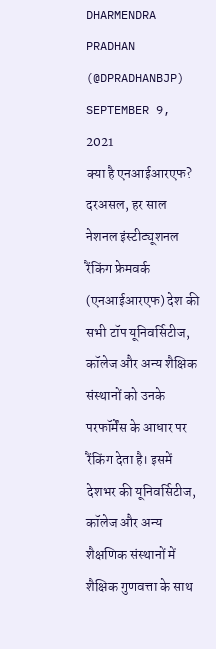DHARMENDRA PRADHAN (@DPRADHANBJP) SEPTEMBER 9, 2021
क्या है एनआईआरएफ?
दरअसल, हर साल नेशनल इंस्टीट्यूशनल रैंकिंग फ्रेमवर्क (एनआईआरएफ) देश की सभी टॉप यूनिवर्सिटीज, कॉलेज और अन्य शैक्षिक संस्थानों को उनके परफॉर्मेंस के आधार पर रैंकिंग देता है। इसमें देशभर की यूनिवर्सिटीज, कॉलेज और अन्य शैक्षणिक संस्थानों में शैक्षिक गुणवत्ता के साथ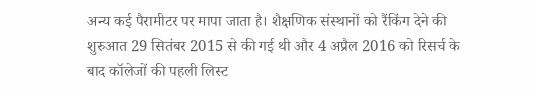अन्य कई पैरामीटर पर मापा जाता है। शैक्षणिक संस्थानों को रैंकिंग देने की शुरुआत 29 सितंबर 2015 से की गई थी और 4 अप्रैल 2016 को रिसर्च के बाद कॉलेजों की पहली लिस्ट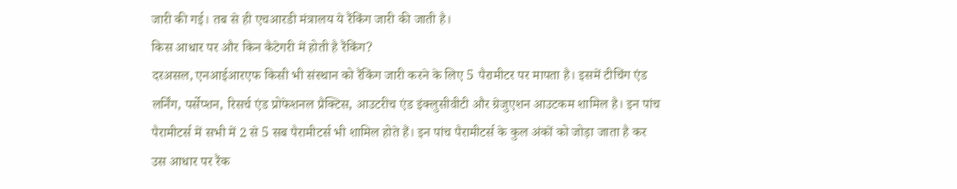जारी की गई। तब से ही एचआरडी मंत्रालय ये रैंकिंग जारी की जाती है।
किस आधार पर और किन कैटेगरी में होती है रैंकिंग?
दरअसल, एनआईआरएफ किसी भी संस्थान को रैंकिंग जारी करने के लिए 5 पैरामीटर पर मापता है। इसमें टीचिंग एंड लर्निंग, पर्सेप्शन, रिसर्च एंड प्रोफेशनल प्रैक्टिस, आउटरीच एंड इंक्लुसीवीटी और ग्रेजुएशन आउटकम शामिल है। इन पांच पैरामीटर्स में सभी में 2 से 5 सब पैरामीटर्स भी शामिल होते हैं। इन पांच पैरामीटर्स के कुल अंकों को जोड़ा जाता है कर उस आधार पर रैंक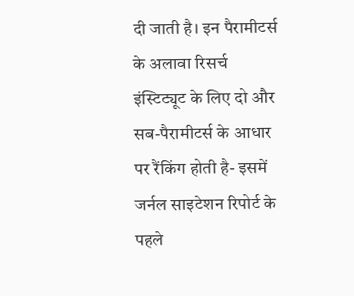दी जाती है। इन पैरामीटर्स के अलावा रिसर्च इंस्टिट्यूट के लिए दो और सब-पैरामीटर्स के आधार पर रैंकिंग होती है- इसमें जर्नल साइटेशन रिपोर्ट के पहले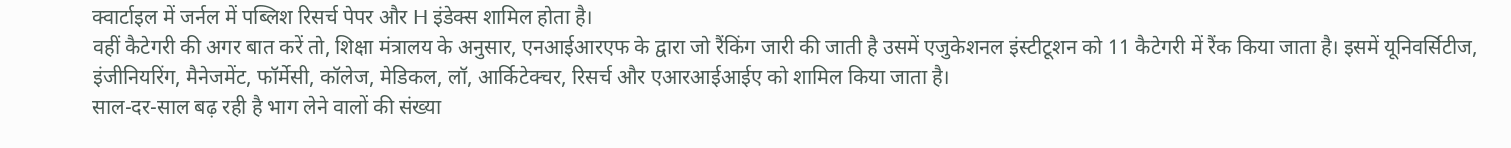क्वार्टाइल में जर्नल में पब्लिश रिसर्च पेपर और H इंडेक्स शामिल होता है।
वहीं कैटेगरी की अगर बात करें तो, शिक्षा मंत्रालय के अनुसार, एनआईआरएफ के द्वारा जो रैंकिंग जारी की जाती है उसमें एजुकेशनल इंस्टीटूशन को 11 कैटेगरी में रैंक किया जाता है। इसमें यूनिवर्सिटीज, इंजीनियरिंग, मैनेजमेंट, फॉर्मेसी, कॉलेज, मेडिकल, लॉ, आर्किटेक्चर, रिसर्च और एआरआईआईए को शामिल किया जाता है।
साल-दर-साल बढ़ रही है भाग लेने वालों की संख्या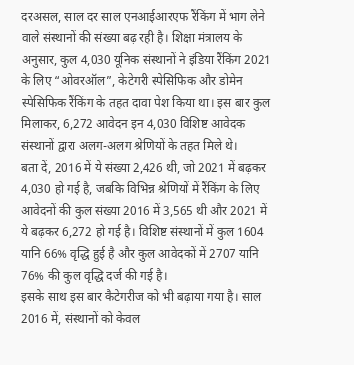दरअसल, साल दर साल एनआईआरएफ रैंकिंग में भाग लेने वाले संस्थानों की संख्या बढ़ रही है। शिक्षा मंत्रालय के अनुसार, कुल 4,030 यूनिक संस्थानों ने इंडिया रैंकिंग 2021 के लिए “ओवरऑल”, केटेगरी स्पेसिफिक और डोमेन स्पेसिफिक रैंकिंग के तहत दावा पेश किया था। इस बार कुल मिलाकर, 6,272 आवेदन इन 4,030 विशिष्ट आवेदक संस्थानों द्वारा अलग-अलग श्रेणियों के तहत मिले थे।
बता दें, 2016 में ये संख्या 2,426 थी, जो 2021 में बढ़कर 4,030 हो गई है, जबकि विभिन्न श्रेणियों में रैंकिंग के लिए आवेदनों की कुल संख्या 2016 में 3,565 थी और 2021 में ये बढ़कर 6,272 हो गई है। विशिष्ट संस्थानों में कुल 1604 यानि 66% वृद्धि हुई है और कुल आवेदकों में 2707 यानि 76% की कुल वृद्धि दर्ज की गई है।
इसके साथ इस बार कैटेगरीज को भी बढ़ाया गया है। साल 2016 में, संस्थानों को केवल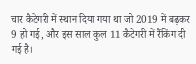चार कैटेगरी में स्थान दिया गया था जो 2019 में बढ़कर 9 हो गई, और इस साल कुल 11 कैटेगरी में रैंकिंग दी गई है।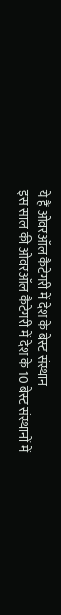ये हैं ओवरऑल कैटेगरी में देश के बेस्ट संस्थान
इस साल की ओवरऑल कैटेगरी में देश के 10 बेस्ट संस्थानों में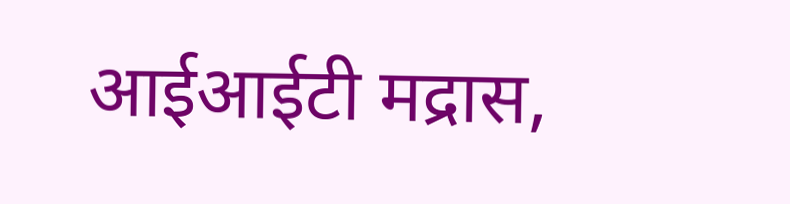आईआईटी मद्रास,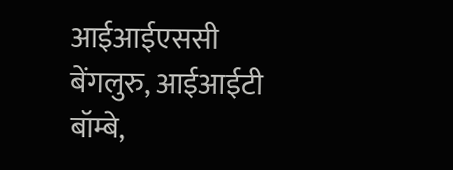आईआईएससी बेंगलुरु, आईआईटी बॉम्बे,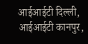आईआईटी दिल्ली, आईआईटी कानपुर,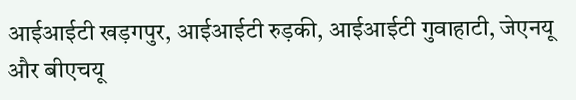आईआईटी खड़गपुर, आईआईटी रुड़की, आईआईटी गुवाहाटी, जेएनयू और बीएचयू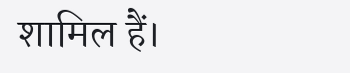शामिल हैं।